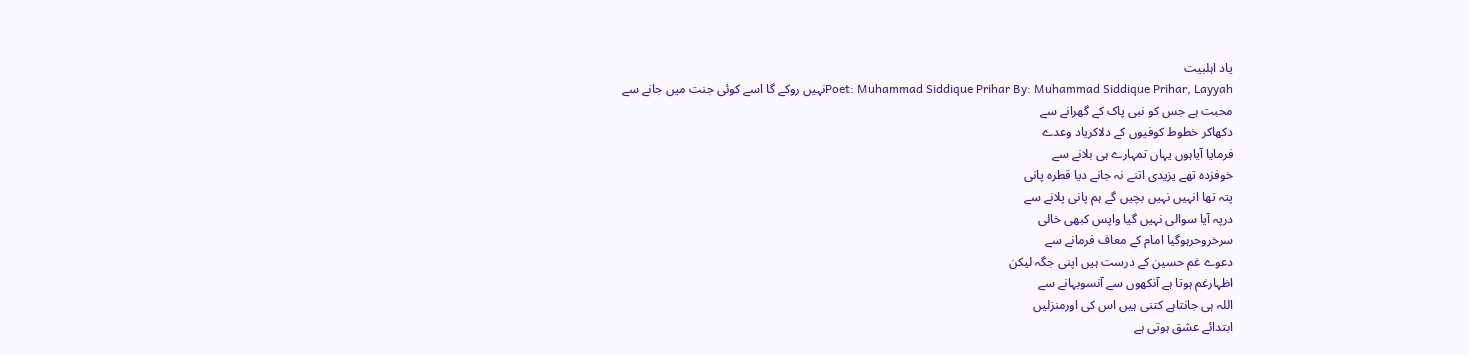یاد اہلبیت
Poet: Muhammad Siddique Prihar By: Muhammad Siddique Prihar, Layyahنہیں روکے گا اسے کوئی جنت میں جانے سے
محبت ہے جس کو نبی پاک کے گھرانے سے
دکھاکر خطوط کوفیوں کے دلاکریاد وعدے
فرمایا آیاہوں یہاں تمہارے ہی بلانے سے
خوفزدہ تھے یزیدی اتنے نہ جانے دیا قطرہ پانی
پتہ تھا انہیں نہیں بچیں گے ہم پانی پلانے سے
درپہ آیا سوالی نہیں گیا واپس کبھی خالی
سرخروحرہوگیا امام کے معاف فرمانے سے
دعوے غم حسین کے درست ہیں اپنی جگہ لیکن
اظہارغم ہوتا ہے آنکھوں سے آنسوبہانے سے
اللہ ہی جانتاہے کتنی ہیں اس کی اورمنزلیں
ابتدائے عشق ہوتی ہے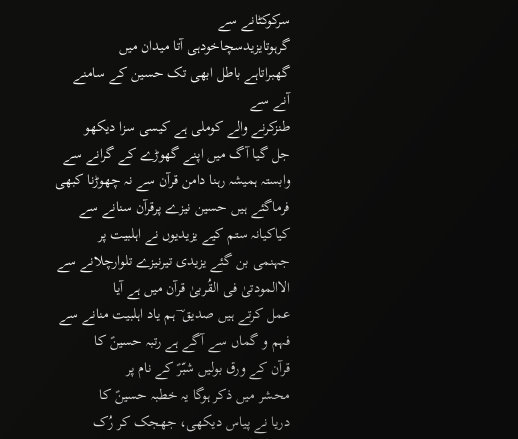سرکوکٹانے سے
گرہوتایزیدسچاخودہی آتا میدان میں
گھبراتاہے باطل ابھی تک حسین کے سامنے آنے سے
طنزکرنے والے کوملی ہے کیسی سزا دیکھو
جل گیا آگ میں اپنے گھوڑے کے گرانے سے
وابستہ ہمیشہ رہنا دامن قرآن سے نہ چھوڑنا کبھی
فرماگئے ہیں حسین نیزے پرقرآن سنانے سے
کیاکیانہ ستم کیے یزیدیوں نے اہلبیت پر
جہنمی بن گئے یزیدی تیرنیزے تلوارچلانے سے
الاالمودتیٰ فی القُربیٰ قرآن میں ہے آیا
عمل کرتے ہیں صدیق ؔ ہم یاد اہلبیت منانے سے
فہم و گماں سے آگے ہے رتبہ حسینؑ کا
قرآن کے ورق بولیں شبّرؑ کے نام پر
محشر میں ذکر ہوگا یہ خطبہ حسینؑ کا
دریا نے پیاس دیکھی، جھجک کر رُک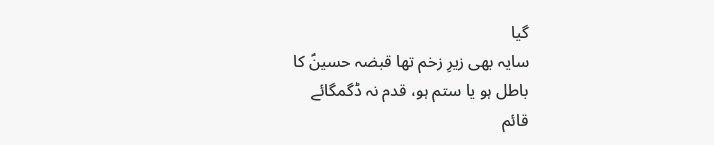گیا
سایہ بھی زیرِ زخم تھا قبضہ حسینؑ کا
باطل ہو یا ستم ہو، قدم نہ ڈگمگائے
قائم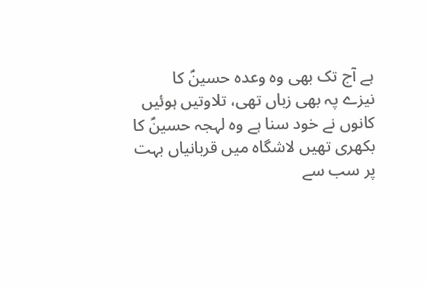ہے آج تک بھی وہ وعدہ حسینؑ کا
نیزے پہ بھی زباں تھی، تلاوتیں ہوئیں
کانوں نے خود سنا ہے وہ لہجہ حسینؑ کا
بکھری تھیں لاشگاہ میں قربانیاں بہت
پر سب سے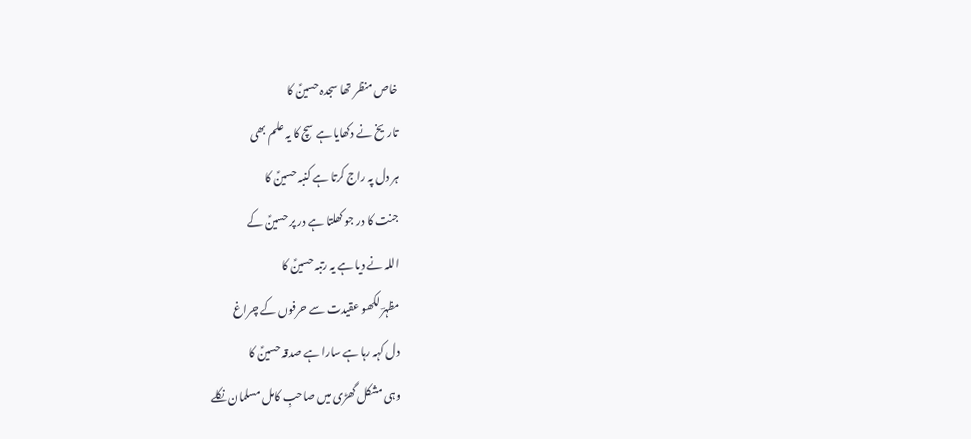خاص منظر تھا سجدہ حسینؑ کا
تاریخ نے دکھایا ہے سچ کا یہ علم بھی
ہر دل پہ راج کرتا ہے کنبہ حسینؑ کا
جنت کا در جو کھلتا ہے در پر حسینؑ کے
اللہ نے دیا ہے یہ رتبہ حسینؑ کا
مظہرؔ لکھو عقیدت سے حرفوں کے چراغ
دل کہہ رہا ہے سارا ہے صدقہ حسینؑ کا
وہی مشکل گھڑی میں صاحبِ کامل مسلمان نکلے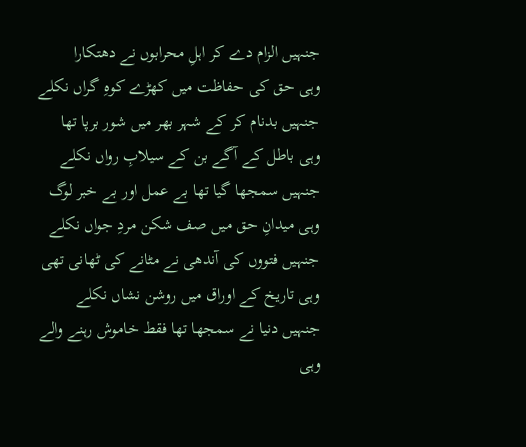جنہیں الزام دے کر اہلِ محرابوں نے دھتکارا
وہی حق کی حفاظت میں کھڑے کوہِ گراں نکلے
جنہیں بدنام کر کے شہر بھر میں شور برپا تھا
وہی باطل کے آگے بن کے سیلابِ رواں نکلے
جنہیں سمجھا گیا تھا بے عمل اور بے خبر لوگ
وہی میدانِ حق میں صف شکن مردِ جواں نکلے
جنہیں فتووں کی آندھی نے مٹانے کی ٹھانی تھی
وہی تاریخ کے اوراق میں روشن نشاں نکلے
جنہیں دنیا نے سمجھا تھا فقط خاموش رہنے والے
وہی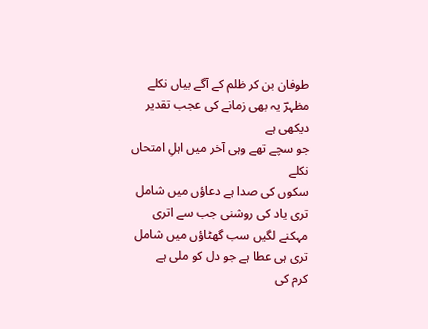طوفان بن کر ظلم کے آگے بیاں نکلے
مظہرؔ یہ بھی زمانے کی عجب تقدیر دیکھی ہے
جو سچے تھے وہی آخر میں اہلِ امتحاں نکلے
سکوں کی صدا ہے دعاؤں میں شامل
تری یاد کی روشنی جب سے اتری
مہکنے لگیں سب گھٹاؤں میں شامل
تری ہی عطا ہے جو دل کو ملی ہے
کرم کی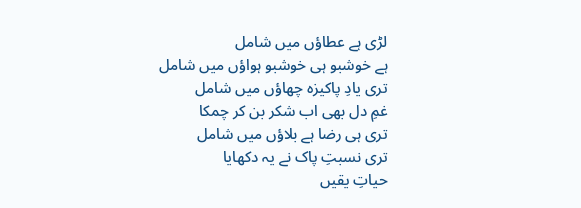لڑی ہے عطاؤں میں شامل
ہے خوشبو ہی خوشبو ہواؤں میں شامل
تری یادِ پاکیزہ چھاؤں میں شامل
غمِ دل بھی اب شکر بن کر چمکا
تری ہی رضا ہے بلاؤں میں شامل
تری نسبتِ پاک نے یہ دکھایا
حیاتِ یقیں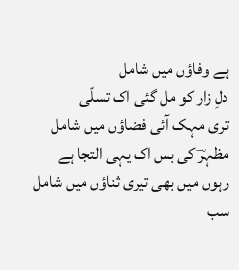ہے وفاؤں میں شامل
دلِ زار کو مل گئی اک تسلّی
تری مہک آئی فضاؤں میں شامل
مظہرؔ کی بس اک یہی التجا ہے
رہوں میں بھی تیری ثناؤں میں شامل
سب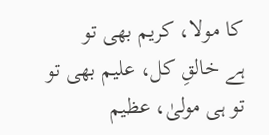کا مولا، کریم بھی تو
ہے خالقِ کل، علیم بھی تو
تو ہی مولیٰ، عظیم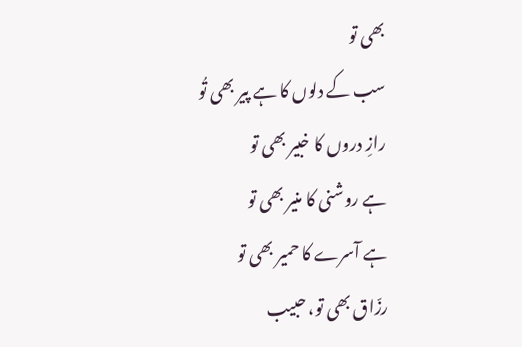بھی تو
سب کے دلوں کا ہے پیر بھی تُو
رازِ دروں کا خبیر بھی تو
ہے روشنی کا منیر بھی تو
ہے آسرے کا حمیر بھی تو
رزّاق بھی تو، حبیب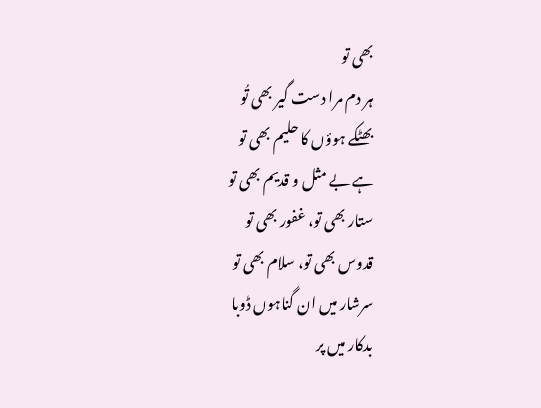بھی تو
ہر دم مرا دست گیر بھی تُو
بھٹکے ہوؤں کا حلیم بھی تو
ہے بے مثل و قدیم بھی تو
ستار بھی تو، غفور بھی تو
قدوس بھی تو، سلام بھی تو
سرشار میں ان گناہوں ڈوبا
بدکار میں پر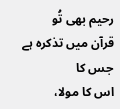رحیم بھی تُو
قرآن میں تذکرہ ہے جس کا
اس کا مولا،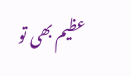عظیم بھی تو